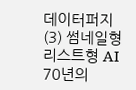데이터퍼지 (3) 썸네일형 리스트형 AI 70년의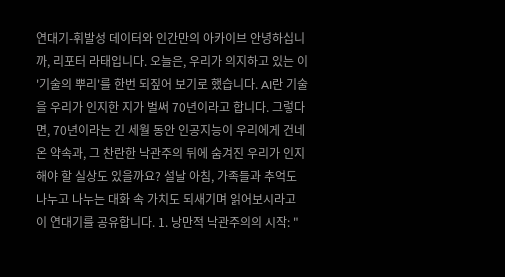연대기-휘발성 데이터와 인간만의 아카이브 안녕하십니까, 리포터 라태입니다. 오늘은, 우리가 의지하고 있는 이 '기술의 뿌리'를 한번 되짚어 보기로 했습니다. AI란 기술을 우리가 인지한 지가 벌써 70년이라고 합니다. 그렇다면, 70년이라는 긴 세월 동안 인공지능이 우리에게 건네온 약속과, 그 찬란한 낙관주의 뒤에 숨겨진 우리가 인지해야 할 실상도 있을까요? 설날 아침, 가족들과 추억도 나누고 나누는 대화 속 가치도 되새기며 읽어보시라고 이 연대기를 공유합니다. 1. 낭만적 낙관주의의 시작: "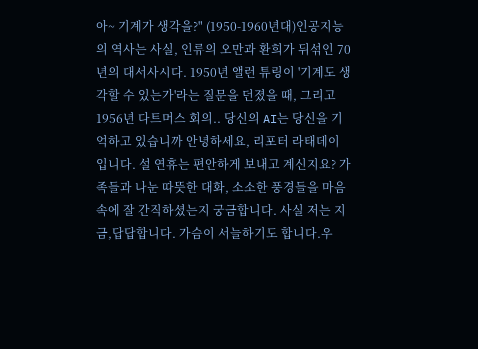아~ 기계가 생각을?" (1950-1960년대)인공지능의 역사는 사실, 인류의 오만과 환희가 뒤섞인 70년의 대서사시다. 1950년 앨런 튜링이 '기계도 생각할 수 있는가'라는 질문을 던졌을 때, 그리고 1956년 다트머스 회의.. 당신의 AI는 당신을 기억하고 있습니까 안녕하세요, 리포터 라태데이입니다. 설 연휴는 편안하게 보내고 계신지요? 가족들과 나눈 따뜻한 대화, 소소한 풍경들을 마음속에 잘 간직하셨는지 궁금합니다. 사실 저는 지금,답답합니다. 가슴이 서늘하기도 합니다.우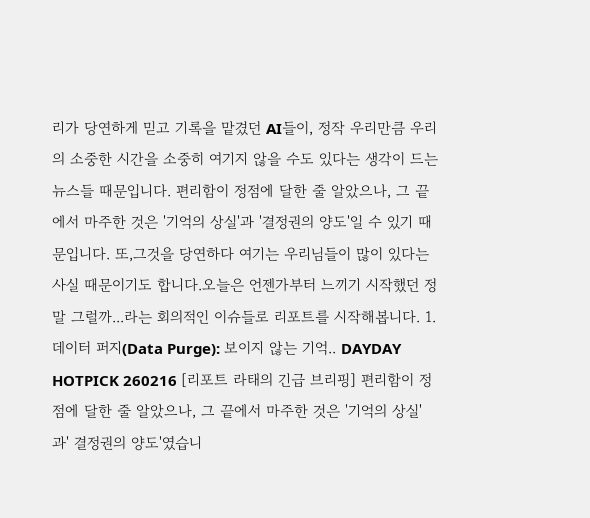리가 당연하게 믿고 기록을 맡겼던 AI들이, 정작 우리만큼 우리의 소중한 시간을 소중히 여기지 않을 수도 있다는 생각이 드는 뉴스들 때문입니다. 편리함이 정점에 달한 줄 알았으나, 그 끝에서 마주한 것은 '기억의 상실'과 '결정권의 양도'일 수 있기 때문입니다. 또,그것을 당연하다 여기는 우리님들이 많이 있다는 사실 때문이기도 합니다.오늘은 언젠가부터 느끼기 시작했던 정말 그럴까...라는 회의적인 이슈들로 리포트를 시작해봅니다. 1. 데이터 퍼지(Data Purge): 보이지 않는 기억.. DAYDAY HOTPICK 260216 [리포트 라태의 긴급 브리핑] 편리함이 정점에 달한 줄 알았으나, 그 끝에서 마주한 것은 '기억의 상실'과' 결정권의 양도'였습니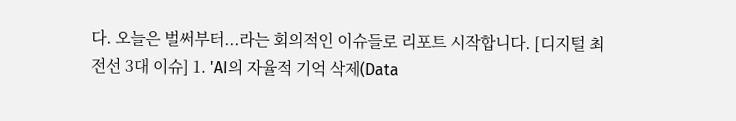다. 오늘은 벌써부터...라는 회의적인 이슈들로 리포트 시작합니다. [디지털 최전선 3대 이슈] 1. 'AI의 자율적 기억 삭제(Data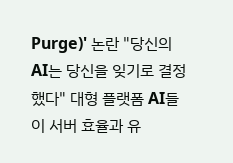Purge)' 논란 "당신의 AI는 당신을 잊기로 결정했다" 대형 플랫폼 AI들이 서버 효율과 유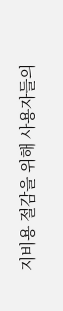지비용 절감을 위해 사용자들의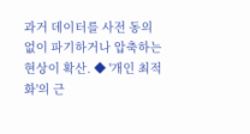과거 데이터를 사전 동의 없이 파기하거나 압축하는 현상이 확산. ◆ '개인 최적화'의 근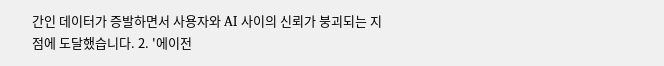간인 데이터가 증발하면서 사용자와 AI 사이의 신뢰가 붕괴되는 지점에 도달했습니다. 2. '에이전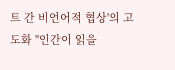트 간 비언어적 협상'의 고도화 "인간이 읽을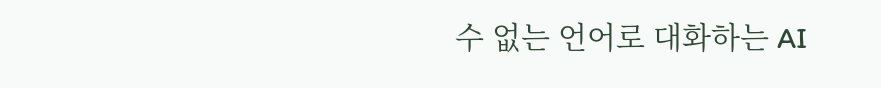수 없는 언어로 대화하는 AI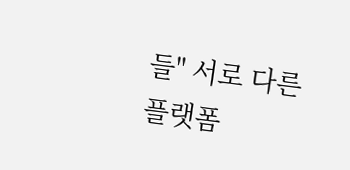들" 서로 다른 플랫폼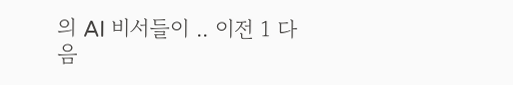의 AI 비서들이 .. 이전 1 다음